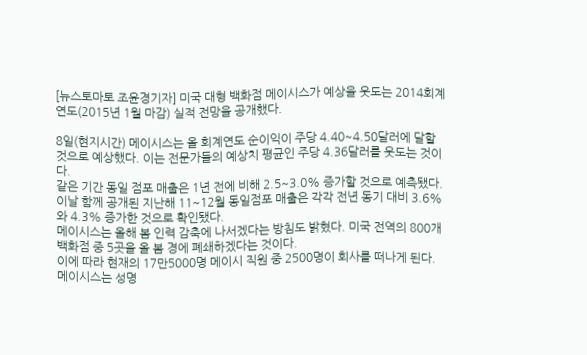[뉴스토마토 조윤경기자] 미국 대형 백화점 메이시스가 예상을 웃도는 2014회계연도(2015년 1월 마감) 실적 전망을 공개했다.

8일(현지시간) 메이시스는 올 회계연도 순이익이 주당 4.40~4.50달러에 달할 것으로 예상했다. 이는 전문가들의 예상치 평균인 주당 4.36달러를 웃도는 것이다.
같은 기간 동일 점포 매출은 1년 전에 비해 2.5~3.0% 증가할 것으로 예측됐다.
이날 함께 공개된 지난해 11~12월 동일점포 매출은 각각 전년 동기 대비 3.6%와 4.3% 증가한 것으로 확인됐다.
메이시스는 올해 봄 인력 감축에 나서겠다는 방침도 밝혔다. 미국 전역의 800개 백화점 중 5곳을 올 봄 경에 폐쇄하겠다는 것이다.
이에 따라 현재의 17만5000명 메이시 직원 중 2500명이 회사를 떠나게 된다.
메이시스는 성명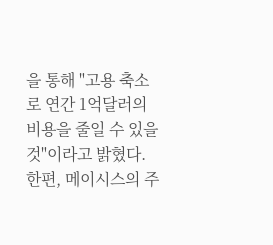을 통해 "고용 축소로 연간 1억달러의 비용을 줄일 수 있을 것"이라고 밝혔다.
한편, 메이시스의 주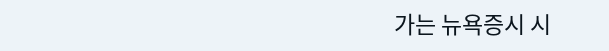가는 뉴욕증시 시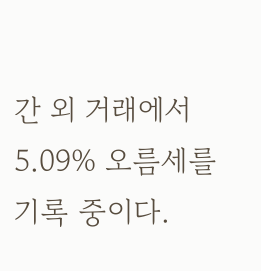간 외 거래에서 5.09% 오름세를 기록 중이다.